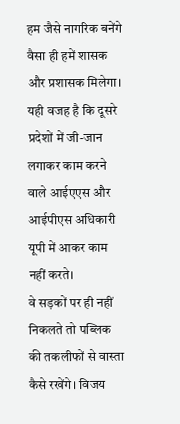हम जैसे नागरिक बनेंगे वैसा ही हमें शासक और प्रशासक मिलेगा। यही वजह है कि दूसरे प्रदेशों में जी-जान लगाकर काम करने वाले आईएएस और आईपीएस अधिकारी यूपी में आकर काम नहीं करते।
वे सड़कों पर ही नहीं निकलते तो पब्लिक की तकलीफों से वास्ता कैसे रखेंगे। विजय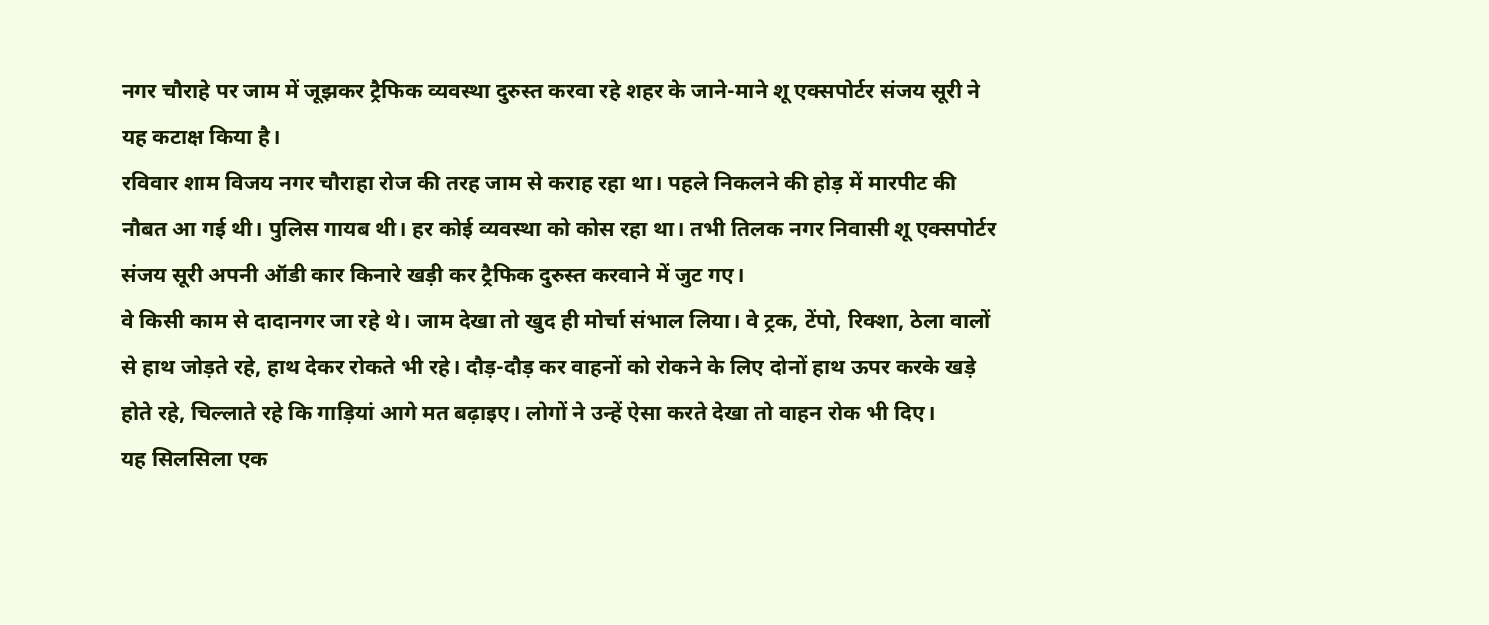नगर चौराहे पर जाम में जूझकर ट्रैफिक व्यवस्था दुरुस्त करवा रहे शहर के जाने-माने शू एक्सपोर्टर संजय सूरी ने यह कटाक्ष किया है।
रविवार शाम विजय नगर चौराहा रोज की तरह जाम से कराह रहा था। पहले निकलने की होड़ में मारपीट की नौबत आ गई थी। पुलिस गायब थी। हर कोई व्यवस्था को कोस रहा था। तभी तिलक नगर निवासी शू एक्सपोर्टर संजय सूरी अपनी ऑडी कार किनारे खड़ी कर ट्रैफिक दुरुस्त करवाने में जुट गए।
वे किसी काम से दादानगर जा रहे थे। जाम देखा तो खुद ही मोर्चा संभाल लिया। वे ट्रक, टेंपो, रिक्शा, ठेला वालों से हाथ जोड़ते रहे, हाथ देकर रोकते भी रहे। दौड़-दौड़ कर वाहनों को रोकने के लिए दोनों हाथ ऊपर करके खड़े होते रहे, चिल्लाते रहे कि गाड़ियां आगे मत बढ़ाइए। लोगों ने उन्हें ऐसा करते देखा तो वाहन रोक भी दिए।
यह सिलसिला एक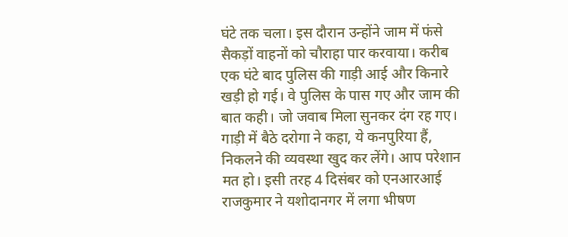घंटे तक चला। इस दौरान उन्होंने जाम में फंसे सैकड़ों वाहनों को चौराहा पार करवाया। करीब एक घंटे बाद पुलिस की गाड़ी आई और किनारे खड़ी हो गई। वे पुलिस के पास गए और जाम की बात कही। जो जवाब मिला सुनकर दंग रह गए। गाड़ी में बैठे दरोगा ने कहा, ये कनपुरिया हैं, निकलने की व्यवस्था खुद कर लेंगे। आप परेशान मत हो। इसी तरह 4 दिसंबर को एनआरआई राजकुमार ने यशोदानगर में लगा भीषण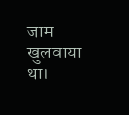जाम खुलवाया था।